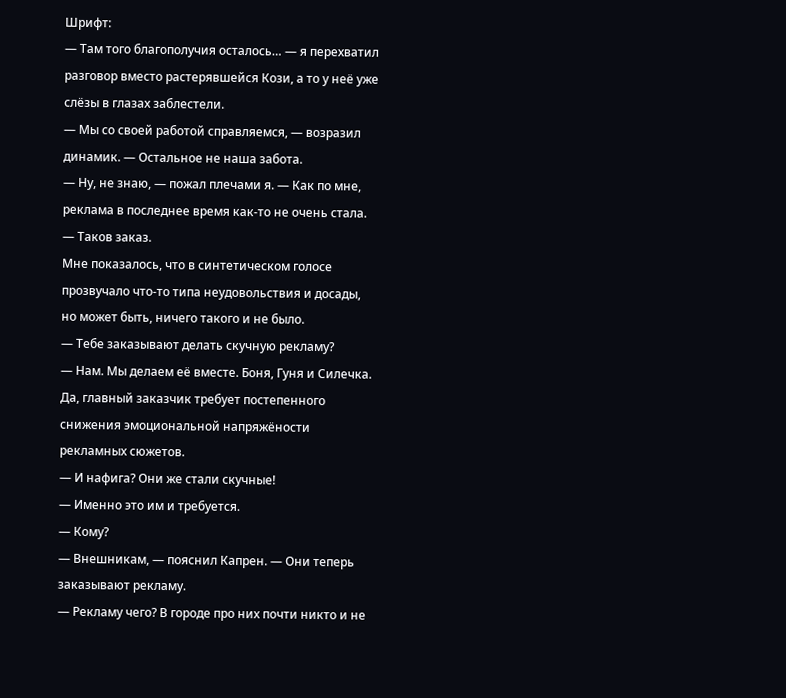Шрифт:
— Там того благополучия осталось… — я перехватил разговор вместо растерявшейся Кози, а то у неё уже слёзы в глазах заблестели.
— Мы со своей работой справляемся, — возразил динамик. — Остальное не наша забота.
— Ну, не знаю, — пожал плечами я. — Как по мне, реклама в последнее время как-то не очень стала.
— Таков заказ.
Мне показалось, что в синтетическом голосе прозвучало что-то типа неудовольствия и досады, но может быть, ничего такого и не было.
— Тебе заказывают делать скучную рекламу?
— Нам. Мы делаем её вместе. Боня, Гуня и Силечка. Да, главный заказчик требует постепенного снижения эмоциональной напряжёности рекламных сюжетов.
— И нафига? Они же стали скучные!
— Именно это им и требуется.
— Кому?
— Внешникам, — пояснил Капрен. — Они теперь заказывают рекламу.
— Рекламу чего? В городе про них почти никто и не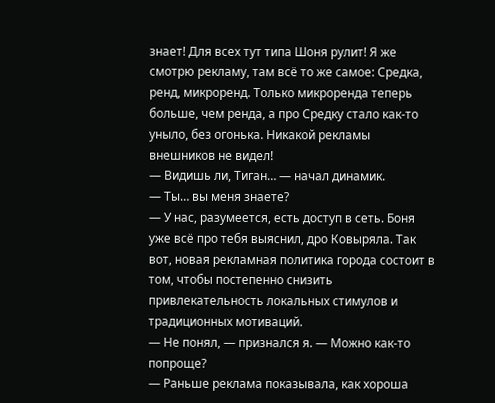знает! Для всех тут типа Шоня рулит! Я же смотрю рекламу, там всё то же самое: Средка, ренд, микроренд. Только микроренда теперь больше, чем ренда, а про Средку стало как-то уныло, без огонька. Никакой рекламы внешников не видел!
— Видишь ли, Тиган… — начал динамик.
— Ты… вы меня знаете?
— У нас, разумеется, есть доступ в сеть. Боня уже всё про тебя выяснил, дро Ковыряла. Так вот, новая рекламная политика города состоит в том, чтобы постепенно снизить привлекательность локальных стимулов и традиционных мотиваций.
— Не понял, — признался я. — Можно как-то попроще?
— Раньше реклама показывала, как хороша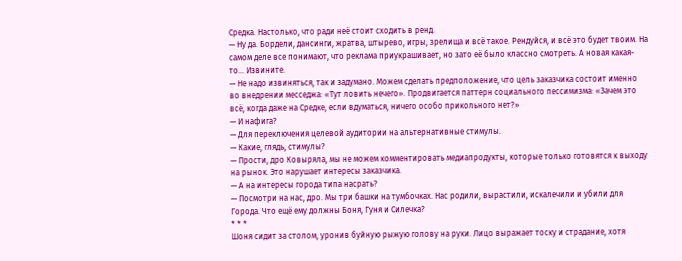Средка. Настолько, что ради неё стоит сходить в ренд.
— Ну да. Бордели, дансинги, жратва, штырево, игры, зрелища и всё такое. Рендуйся, и всё это будет твоим. На самом деле все понимают, что реклама приукрашивает, но зато её было классно смотреть. А новая какая-то… Извините.
— Не надо извиняться, так и задумано. Можем сделать предположение, что цель заказчика состоит именно во внедрении месседжа: «Тут ловить нечего». Продвигается паттерн социального пессимизма: «Зачем это всё, когда даже на Средке, если вдуматься, ничего особо прикольного нет?»
— И нафига?
— Для переключения целевой аудитории на альтернативные стимулы.
— Какие, глядь, стимулы?
— Прости, дро Ковыряла, мы не можем комментировать медиапродукты, которые только готовятся к выходу на рынок. Это нарушает интересы заказчика.
— А на интересы города типа насрать?
— Посмотри на нас, дро. Мы три башки на тумбочках. Нас родили, вырастили, искалечили и убили для Города. Что ещё ему должны Боня, Гуня и Силечка?
* * *
Шоня сидит за столом, уронив буйную рыжую голову на руки. Лицо выражает тоску и страдание, хотя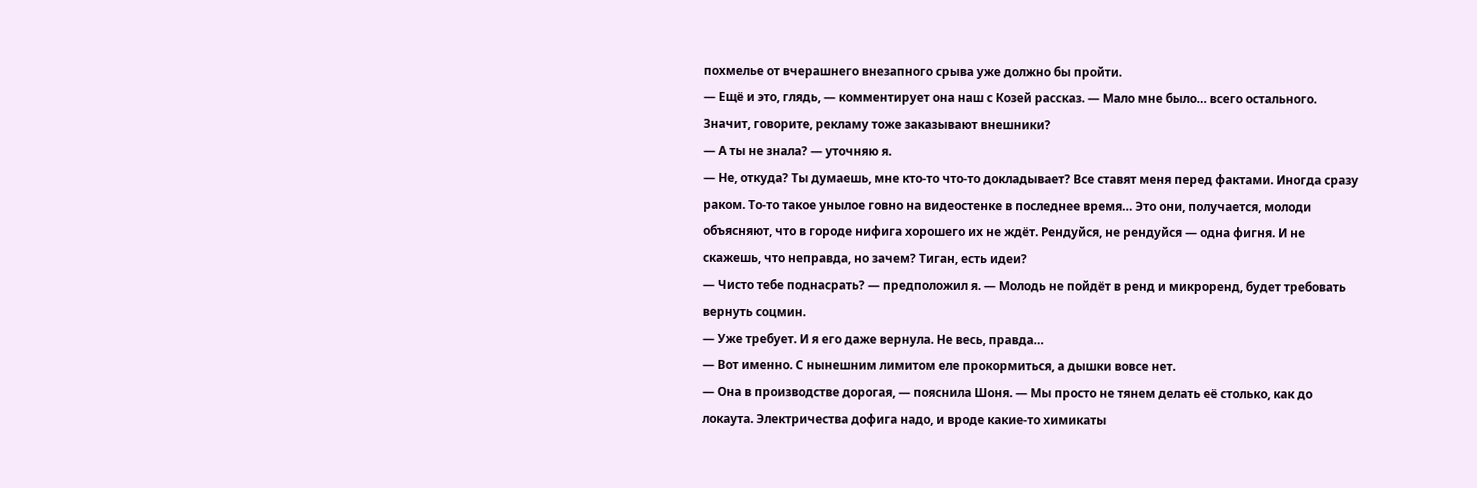похмелье от вчерашнего внезапного срыва уже должно бы пройти.
— Ещё и это, глядь, — комментирует она наш с Козей рассказ. — Мало мне было… всего остального. Значит, говорите, рекламу тоже заказывают внешники?
— А ты не знала? — уточняю я.
— Не, откуда? Ты думаешь, мне кто-то что-то докладывает? Все ставят меня перед фактами. Иногда сразу раком. То-то такое унылое говно на видеостенке в последнее время… Это они, получается, молоди объясняют, что в городе нифига хорошего их не ждёт. Рендуйся, не рендуйся — одна фигня. И не скажешь, что неправда, но зачем? Тиган, есть идеи?
— Чисто тебе поднасрать? — предположил я. — Молодь не пойдёт в ренд и микроренд, будет требовать вернуть соцмин.
— Уже требует. И я его даже вернула. Не весь, правда…
— Вот именно. С нынешним лимитом еле прокормиться, а дышки вовсе нет.
— Она в производстве дорогая, — пояснила Шоня. — Мы просто не тянем делать её столько, как до локаута. Электричества дофига надо, и вроде какие-то химикаты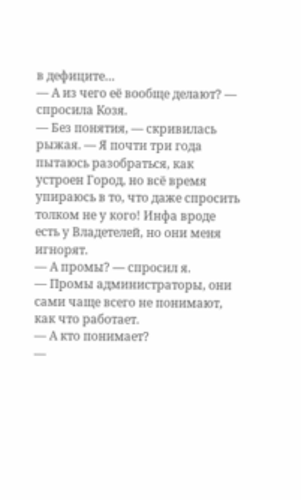в дефиците…
— А из чего её вообще делают? — спросила Козя.
— Без понятия, — скривилась рыжая. — Я почти три года пытаюсь разобраться, как устроен Город, но всё время упираюсь в то, что даже спросить толком не у кого! Инфа вроде есть у Владетелей, но они меня игнорят.
— А промы? — спросил я.
— Промы администраторы, они сами чаще всего не понимают, как что работает.
— А кто понимает?
—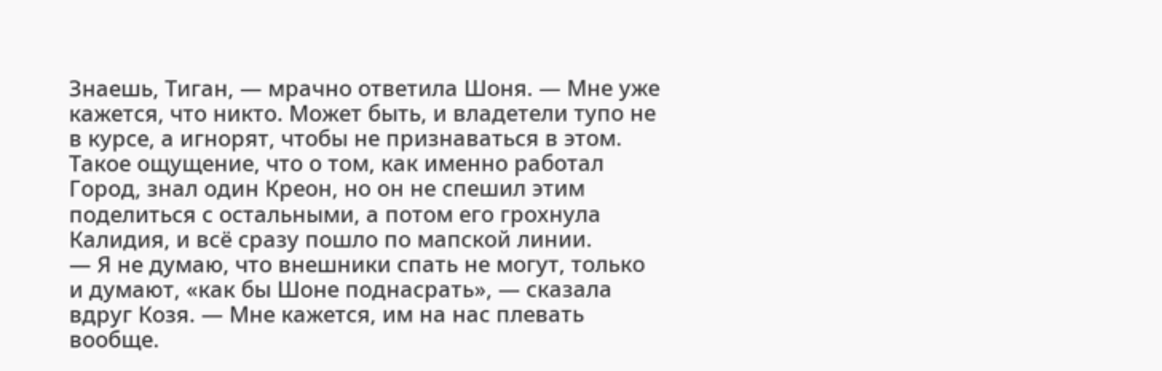Знаешь, Тиган, — мрачно ответила Шоня. — Мне уже кажется, что никто. Может быть, и владетели тупо не в курсе, а игнорят, чтобы не признаваться в этом. Такое ощущение, что о том, как именно работал Город, знал один Креон, но он не спешил этим поделиться с остальными, а потом его грохнула Калидия, и всё сразу пошло по мапской линии.
— Я не думаю, что внешники спать не могут, только и думают, «как бы Шоне поднасрать», — сказала вдруг Козя. — Мне кажется, им на нас плевать вообще.